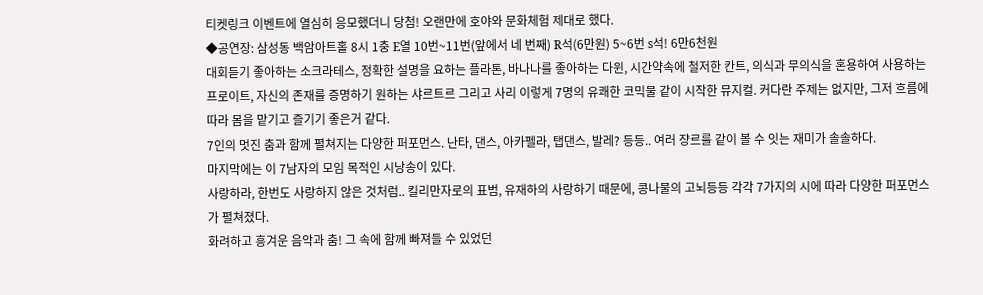티켓링크 이벤트에 열심히 응모했더니 당첨! 오랜만에 호야와 문화체험 제대로 했다.
◆공연장: 삼성동 백암아트홀 8시 1충 E열 10번~11번(앞에서 네 번째) R석(6만원) 5~6번 s석! 6만6천원
대회듣기 좋아하는 소크라테스, 정확한 설명을 요하는 플라톤, 바나나를 좋아하는 다윈, 시간약속에 철저한 칸트, 의식과 무의식을 혼용하여 사용하는 프로이트, 자신의 존재를 증명하기 원하는 샤르트르 그리고 사리 이렇게 7명의 유쾌한 코믹물 같이 시작한 뮤지컬. 커다란 주제는 없지만, 그저 흐름에 따라 몸을 맡기고 즐기기 좋은거 같다.
7인의 멋진 춤과 함께 펼쳐지는 다양한 퍼포먼스. 난타, 댄스, 아카펠라, 탭댄스, 발레? 등등.. 여러 쟝르를 같이 볼 수 잇는 재미가 솔솔하다.
마지막에는 이 7남자의 모임 목적인 시낭송이 있다.
사랑하라, 한번도 사랑하지 않은 것처럼.. 킬리만자로의 표범, 유재하의 사랑하기 때문에, 콩나물의 고뇌등등 각각 7가지의 시에 따라 다양한 퍼포먼스가 펼쳐졌다.
화려하고 흥겨운 음악과 춤! 그 속에 함께 빠져들 수 있었던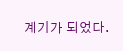계기가 되었다.